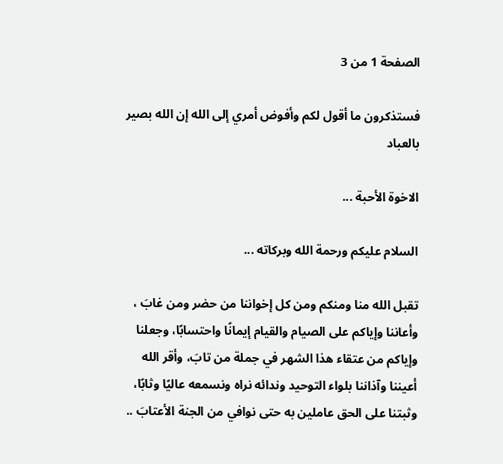الصفحة 1 من 3

فستذكرون ما أقول لكم وأفوض أمري إلى الله إن الله بصير بالعباد

الاخوة الأحبة ...

السلام عليكم ورحمة الله وبركاته ...

تقبل الله منا ومنكم ومن كل إخواننا من حضر ومن غابَ ، وأعاننا وإياكم على الصيام والقيام إيمانًا واحتسابًا، وجعلنا وإياكم من عتقاء هذا الشهر في جملة من تابَ، وأقر الله أعيننا وآذاننا بلواء التوحيد وندائه نراه ونسمعه عاليًا وثابًا، وثبتنا على الحق عاملين به حتى نوافي من الجنة الأعتابَ ..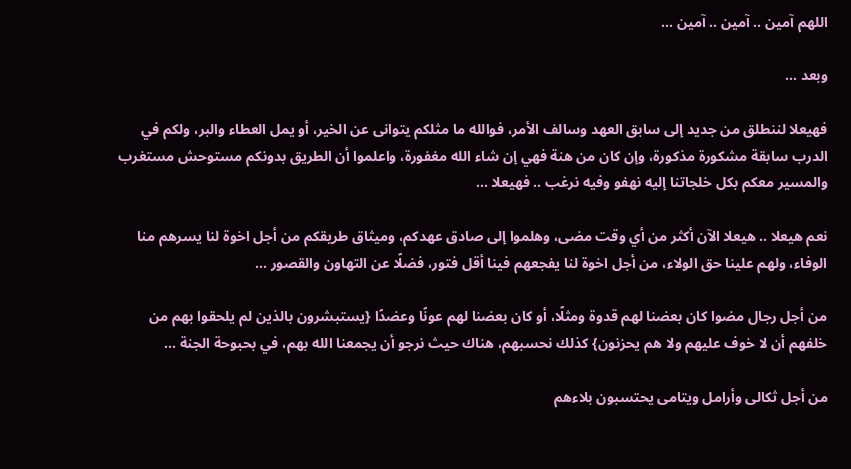اللهم آمين .. آمين .. آمين ...

وبعد ...

فهيعلا لننطلق من جديد إلى سابق العهد وسالف الأمر، فوالله ما مثلكم يتوانى عن الخير، أو يمل العطاء والبر، ولكم في الدرب سابقة مشكورة مذكورة، وإن كان من هنة فهي إن شاء الله مغفورة، واعلموا أن الطريق بدونكم مستوحش مستغرب والمسير معكم بكل خلجاتنا إليه نهفو وفيه نرغب .. فهيعلا ...

نعم هيعلا .. هيعلا الآن أكثر من أي وقت مضى، وهلموا إلى صادق عهدكم، وميثاق طريقكم من أجل اخوة لنا يسرهم منا الوفاء، ولهم علينا حق الولاء، من أجل اخوة لنا يفجعهم فينا أقل فتور، فضلًا عن التهاون والقصور ...

من أجل رجال مضوا كان بعضنا لهم قدوة ومثلًا، أو كان بعضنا لهم عونًا وعضدًا {يستبشرون بالذين لم يلحقوا بهم من خلفهم أن لا خوف عليهم ولا هم يحزنون} كذلك نحسبهم، هناك حيث نرجو أن يجمعنا الله بهم، في بحبوحة الجنة ...

من أجل ثكالى وأرامل ويتامى يحتسبون بلاءهم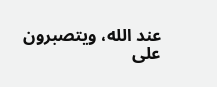عند الله، ويتصبرون على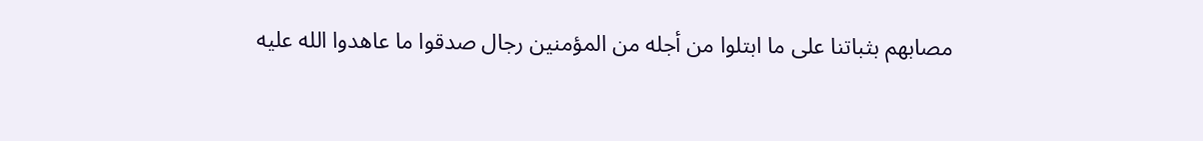مصابهم بثباتنا على ما ابتلوا من أجله من المؤمنين رجال صدقوا ما عاهدوا الله عليه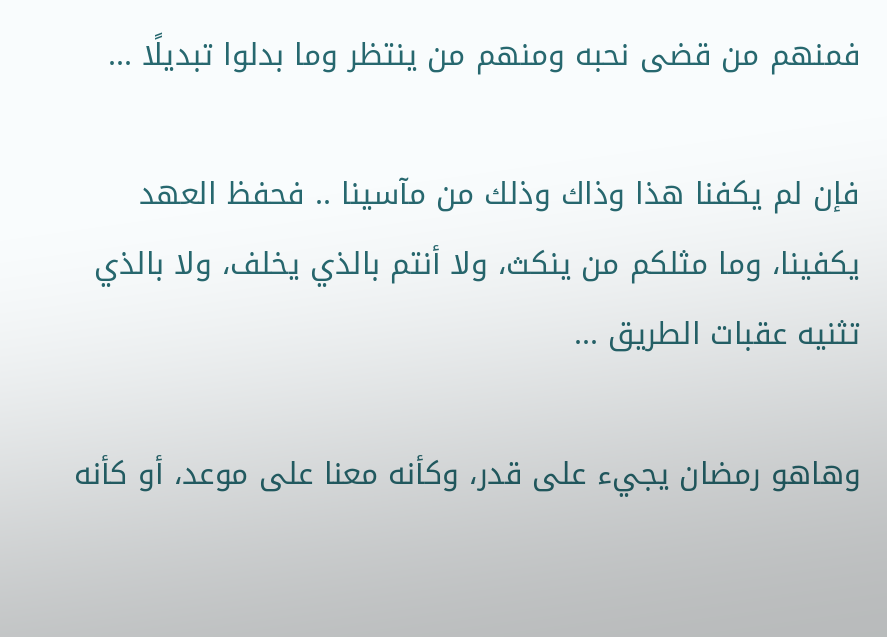فمنهم من قضى نحبه ومنهم من ينتظر وما بدلوا تبديلًا ...

فإن لم يكفنا هذا وذاك وذلك من مآسينا .. فحفظ العهد يكفينا، وما مثلكم من ينكث، ولا أنتم بالذي يخلف، ولا بالذي تثنيه عقبات الطريق ...

وهاهو رمضان يجيء على قدر، وكأنه معنا على موعد، أو كأنه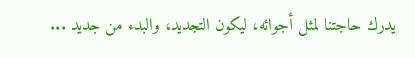يدرك حاجتنا لمثل أجوائه، ليكون التجديد، والبدء من جديد ...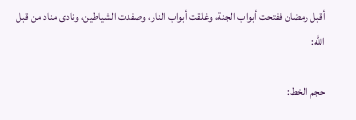أقبل رمضان ففتحت أبواب الجنة، وغلقت أبواب النار، وصفدت الشياطين، ونادى مناد من قبل الله:

حجم الخط: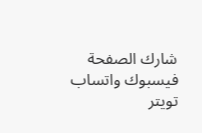شارك الصفحة
فيسبوك واتساب تويتر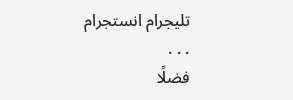تليجرام انستجرام
. . .
فضلًا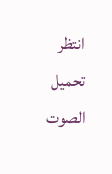انتظر تحميل الصوت